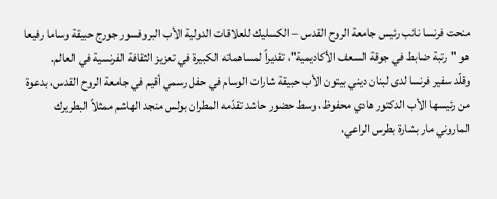منحت فرنسا نائب رئيس جامعة الروح القدس – الكسليك للعلاقات الدولية الأب البروفسور جورج حبيقة وساما رفيعا هو "رتبة ضابط في جوقة السعف الأكاديمية"، تقديراً لمساهماته الكبيرة في تعزيز الثقافة الفرنسية في العالم.
وقلّد سفير فرنسا لدى لبنان ديني بيتون الأب حبيقة شارات الوسام في حفل رسمي أقيم في جامعة الروح القدس، بدعوة من رئيسها الأب الدكتور هادي محفوظ، وسط حضور حاشد تقدّمه المطران بولس منجد الهاشم ممثلاً البطريرك الماروني مار بشارة بطرس الراعي،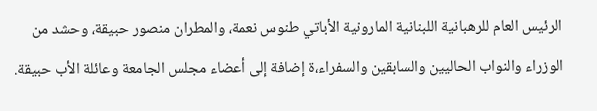الرئيس العام للرهبانية اللبنانية المارونية الأباتي طنوس نعمة، والمطران منصور حبيقة، وحشد من الوزراء والنواب الحاليين والسابقين والسفراء،ة إضافة إلى أعضاء مجلس الجامعة وعائلة الأب حبيقة.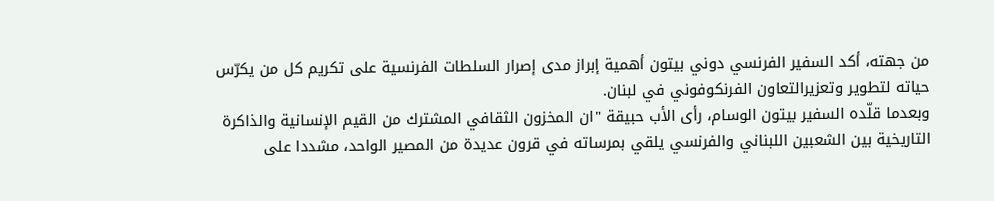من جهته، أكد السفير الفرنسي دوني بيتون أهمية إبراز مدى إصرار السلطات الفرنسية على تكريم كل من يكرّس حياته لتطوير وتعزيرالتعاون الفرنكوفوني في لبنان.
وبعدما قلّده السفير بيتون الوسام، رأى الأب حبيقة "ان المخزون الثقافي المشترك من القيم الإنسانية والذاكرة التاريخية بين الشعبين اللبناني والفرنسي يلقي بمرساته في قرون عديدة من المصير الواحد، مشددا على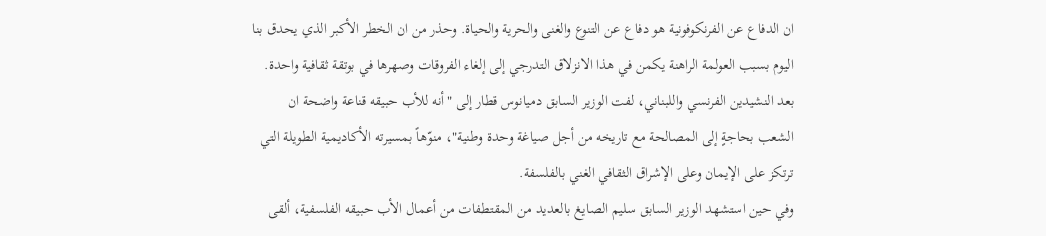ان الدفاع عن الفرنكوفونية هو دفاع عن التنوع والغنى والحرية والحياة. وحذر من ان الخطر الأكبر الذي يحدق بنا اليوم بسبب العولمة الراهنة يكمن في هذا الانزلاق التدرجي إلى إلغاء الفروقات وصهرها في بوتقة ثقافية واحدة.
بعد النشيدين الفرنسي واللبناني، لفت الوزير السابق دميانوس قطار إلى "أنه للأب حبيقه قناعة واضحة ان الشعب بحاجةٍ إلى المصالحة مع تاريخه من أجل صياغة وحدة وطنية"، منوّهاً بمسيرته الأكاديمية الطويلة التي ترتكز على الإيمان وعلى الإشراق الثقافي الغني بالفلسفة.
وفي حين استشهد الوزير السابق سليم الصايغ بالعديد من المقتطفات من أعمال الأب حبيقه الفلسفية، ألقى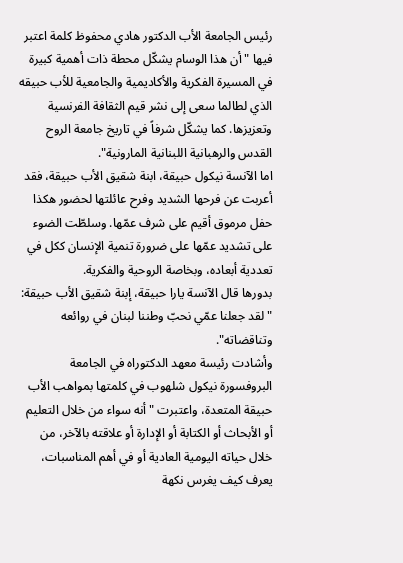رئيس الجامعة الأب الدكتور هادي محفوظ كلمة اعتبر فيها "أن هذا الوسام يشكّل محطة ذات أهمية كبيرة في المسيرة الفكرية والأكاديمية والجامعية للأب حبيقه الذي لطالما سعى إلى نشر قيم الثقافة الفرنسية وتعزيزها. كما يشكّل شرفاً في تاريخ جامعة الروح القدس والرهبانية اللبنانية المارونية".
اما الآنسة نيكول حبيقة، ابنة شقيق الأب حبيقة، فقد أعربت عن فرحها الشديد وفرح عائلتها لحضور هكذا حفل مرموق أقيم على شرف عمّها. وسلطّت الضوء على تشديد عمّها على ضرورة تنمية الإنسان ككل في تعددية أبعاده، وبخاصة الروحية والفكرية.
بدورها قال الآنسة يارا حبيقة، إبنة شقيق الأب حبيقة: " لقد جعلنا عمّي نحبّ وطننا لبنان في روائعه وتناقضاته".
وأشادت رئيسة معهد الدكتوراه في الجامعة البروفسورة نيكول شلهوب في كلمتها بمواهب الأب حبيقة المتعدة، واعتبرت "أنه سواء من خلال التعليم أو الأبحاث أو الكتابة أو الإدارة أو علاقته بالآخر، من خلال حياته اليومية العادية أو في أهم المناسبات، يعرف كيف يغرس نكهة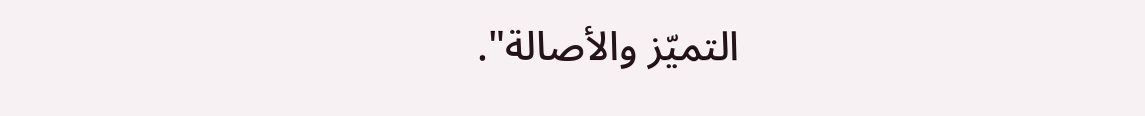التميّز والأصالة".